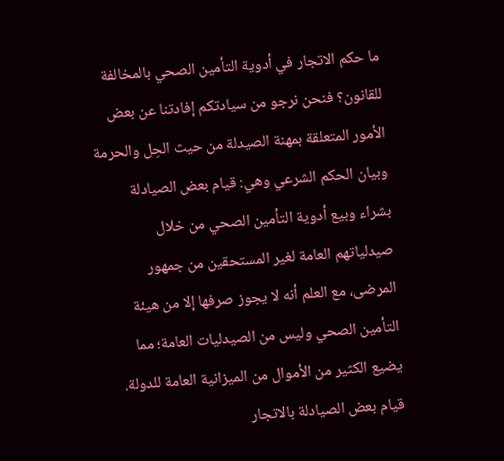ما حكم الاتجار في أدوية التأمين الصحي بالمخالفة للقانون؟ فنحن نرجو من سيادتكم إفادتنا عن بعض الأمور المتعلقة بمهنة الصيدلة من حيث الحِل والحرمة وبيان الحكم الشرعي وهي: قيام بعض الصيادلة بشراء وبيع أدوية التأمين الصحي من خلال صيدلياتهم العامة لغير المستحقين من جمهور المرضى، مع العلم أنه لا يجوز صرفها إلا من هيئة التأمين الصحي وليس من الصيدليات العامة؛ مما يضيع الكثير من الأموال من الميزانية العامة للدولة.
قيام بعض الصيادلة بالاتجار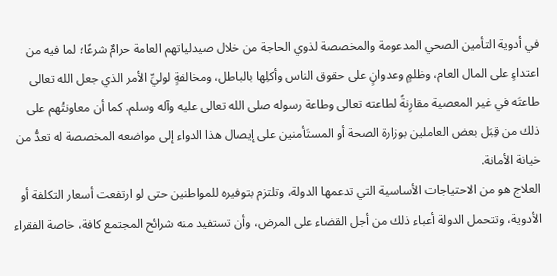في أدوية التأمين الصحي المدعومة والمخصصة لذوي الحاجة من خلال صيدلياتهم العامة حرامٌ شرعًا؛ لما فيه من اعتداءٍ على المال العام، وظلمٍ وعدوانٍ على حقوق الناس وأكلِها بالباطل، ومخالفةٍ لوليِّ الأمر الذي جعل الله تعالى طاعتَه في غير المعصية مقارِنةً لطاعته تعالى وطاعة رسوله صلى الله تعالى عليه وآله وسلم. كما أن معاونتُهم على ذلك من قِبَل بعض العاملين بوزارة الصحة أو المستَأمنين على إيصال هذا الدواء إلى مواضعه المخصصة له تعدُّ من خيانة الأمانة.
العلاج هو من الاحتياجات الأساسية التي تدعمها الدولة، وتلتزم بتوفيره للمواطنين حتى لو ارتفعت أسعار التكلفة أو الأدوية، وتتحمل الدولة أعباء ذلك من أجل القضاء على المرض، وأن تستفيد منه شرائح المجتمع كافة، خاصة الفقراء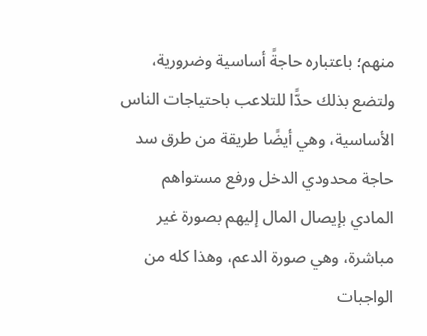منهم؛ باعتباره حاجةً أساسية وضرورية، ولتضع بذلك حدًّا للتلاعب باحتياجات الناس الأساسية، وهي أيضًا طريقة من طرق سد حاجة محدودي الدخل ورفع مستواهم المادي بإيصال المال إليهم بصورة غير مباشرة، وهي صورة الدعم، وهذا كله من الواجبات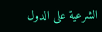الشرعية على الدول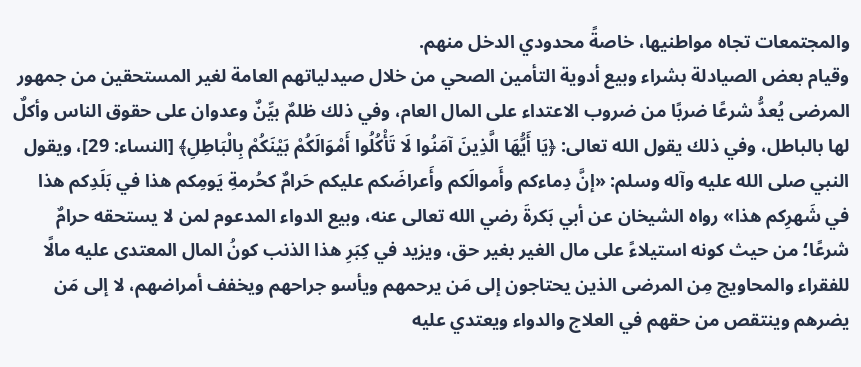والمجتمعات تجاه مواطنيها، خاصةً محدودي الدخل منهم.
وقيام بعض الصيادلة بشراء وبيع أدوية التأمين الصحي من خلال صيدلياتهم العامة لغير المستحقين من جمهور المرضى يُعدُّ شرعًا ضربًا من ضروب الاعتداء على المال العام، وفي ذلك ظلمٌ بيِّنٌ وعدوان على حقوق الناس وأكلٌ لها بالباطل، وفي ذلك يقول الله تعالى: ﴿يَا أَيُّهَا الَّذِينَ آمَنُوا لَا تَأْكُلُوا أَمْوَالَكُمْ بَيْنَكُمْ بِالْبَاطِلِ﴾ [النساء: 29]، ويقول النبي صلى الله عليه وآله وسلم: «إنَّ دِماءكم وأَموالَكم وأَعراضَكم عليكم حَرامٌ كحُرمةِ يَومِكم هذا في بَلَدِكم هذا في شَهرِكم هذا» رواه الشيخان عن أبي بَكرةَ رضي الله تعالى عنه، وبيع الدواء المدعوم لمن لا يستحقه حرامٌ شرعًا؛ من حيث كونه استيلاءً على مال الغير بغير حق، ويزيد في كِبَرِ هذا الذنب كونُ المال المعتدى عليه مالًا للفقراء والمحاويج مِن المرضى الذين يحتاجون إلى مَن يرحمهم ويأسو جراحهم ويخفف أمراضهم، لا إلى مَن يضرهم وينتقص من حقهم في العلاج والدواء ويعتدي عليه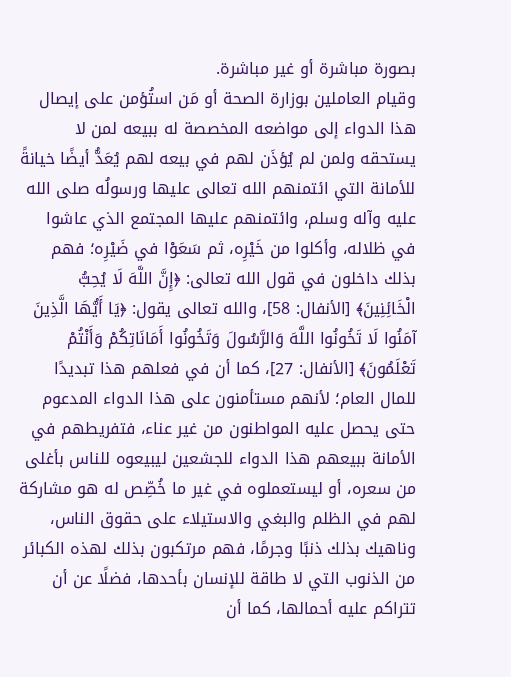بصورة مباشرة أو غير مباشرة.
وقيام العاملين بوزارة الصحة أو مَن استُؤمن على إيصال هذا الدواء إلى مواضعه المخصصة له ببيعه لمن لا يستحقه ولمن لم يُؤذَن لهم في بيعه لهم يُعَدُّ أيضًا خيانةً للأمانة التي ائتمنهم الله تعالى عليها ورسولُه صلى الله عليه وآله وسلم، وائتمنهم عليها المجتمع الذي عاشوا في ظلاله، وأكلوا من خَيْرِه، ثم سَعَوْا في ضَيْرِه؛ فهم بذلك داخلون في قول الله تعالى: ﴿إِنَّ اللَّهَ لَا يُحِبُّ الْخَائِنِينَ﴾ [الأنفال: 58]، والله تعالى يقول: ﴿يَا أَيُّهَا الَّذِينَ آمَنُوا لَا تَخُونُوا اللَّهَ وَالرَّسُولَ وَتَخُونُوا أَمَانَاتِكُمْ وَأَنْتُمْ تَعْلَمُونَ﴾ [الأنفال: 27]، كما أن في فعلهم هذا تبديدًا للمال العام؛ لأنهم مستأمنون على هذا الدواء المدعوم حتى يحصل عليه المواطنون من غير عناء، فتفريطهم في الأمانة ببيعهم هذا الدواء للجشعين ليبيعوه للناس بأغلى من سعره، أو ليستعملوه في غير ما خُصِّص له هو مشاركة لهم في الظلم والبغي والاستيلاء على حقوق الناس، وناهيك بذلك ذنبًا وجرمًا، فهم مرتكبون بذلك لهذه الكبائر من الذنوب التي لا طاقة للإنسان بأحدها، فضلًا عن أن تتراكم عليه أحمالها، كما أن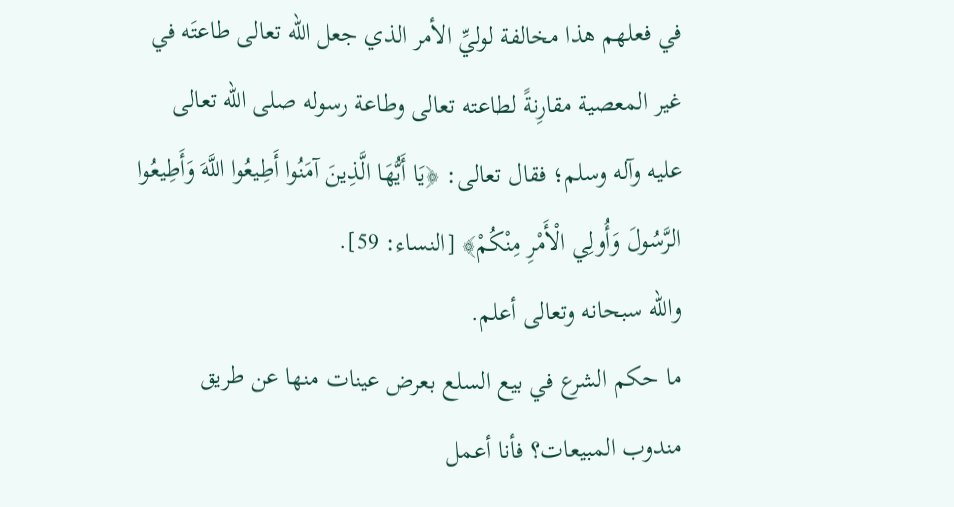في فعلهم هذا مخالفة لوليِّ الأمر الذي جعل الله تعالى طاعتَه في غير المعصية مقارِنةً لطاعته تعالى وطاعة رسوله صلى الله تعالى عليه وآله وسلم؛ فقال تعالى: ﴿يَا أَيُّهَا الَّذِينَ آمَنُوا أَطِيعُوا اللَّهَ وَأَطِيعُوا الرَّسُولَ وَأُولِي الْأَمْرِ مِنْكُمْ﴾ [النساء: 59].
والله سبحانه وتعالى أعلم.
ما حكم الشرع في بيع السلع بعرض عينات منها عن طريق مندوب المبيعات؟ فأنا أعمل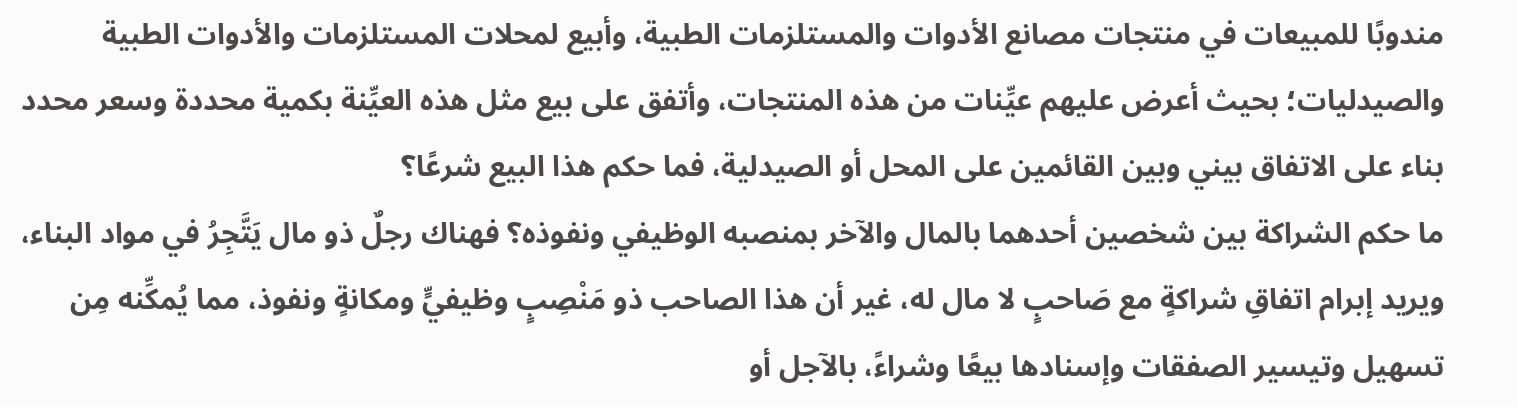مندوبًا للمبيعات في منتجات مصانع الأدوات والمستلزمات الطبية، وأبيع لمحلات المستلزمات والأدوات الطبية والصيدليات؛ بحيث أعرض عليهم عيِّنات من هذه المنتجات، وأتفق على بيع مثل هذه العيِّنة بكمية محددة وسعر محدد بناء على الاتفاق بيني وبين القائمين على المحل أو الصيدلية، فما حكم هذا البيع شرعًا؟
ما حكم الشراكة بين شخصين أحدهما بالمال والآخر بمنصبه الوظيفي ونفوذه؟ فهناك رجلٌ ذو مال يَتَّجِرُ في مواد البناء، ويريد إبرام اتفاقِ شراكةٍ مع صَاحبٍ لا مال له، غير أن هذا الصاحب ذو مَنْصِبٍ وظيفيٍّ ومكانةٍ ونفوذ، مما يُمكِّنه مِن تسهيل وتيسير الصفقات وإسنادها بيعًا وشراءً، بالآجل أو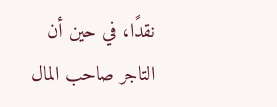نقدًا، في حين أن التاجر صاحب المال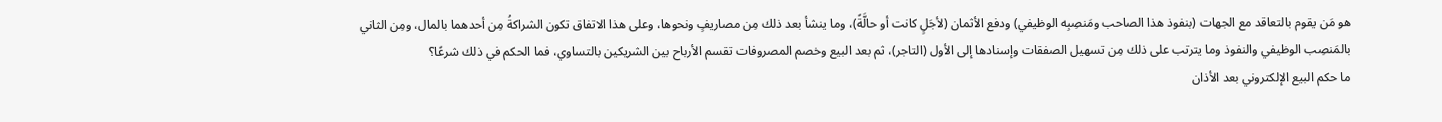هو مَن يقوم بالتعاقد مع الجهات (بنفوذ هذا الصاحب ومَنصِبِه الوظيفي) ودفع الأثمان (لأجَلٍ كانت أو حالَّةً)، وما ينشأ بعد ذلك مِن مصاريفٍ ونحوها، وعلى هذا الاتفاق تكون الشراكةُ مِن أحدهما بالمال، ومِن الثاني بالمَنصِب الوظيفي والنفوذ وما يترتب على ذلك مِن تسهيل الصفقات وإسنادها إلى الأول (التاجر)، ثم بعد البيع وخصم المصروفات تقسم الأرباح بين الشريكين بالتساوي، فما الحكم في ذلك شرعًا؟
ما حكم البيع الإلكتروني بعد الأذان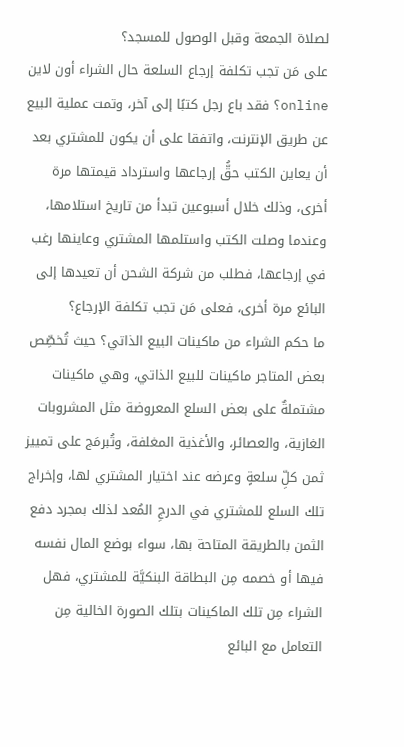لصلاة الجمعة وقبل الوصول للمسجد؟
على مَن تجب تكلفة إرجاع السلعة حال الشراء أون لاين online؟ فقد باع رجل كتبًا إلى آخر، وتمت عملية البيع عن طريق الإنترنت، واتفقا على أن يكون للمشتري بعد أن يعاين الكتب حقُّ إرجاعها واسترداد قيمتها مرة أخرى، وذلك خلال أسبوعين تبدأ من تاريخ استلامها، وعندما وصلت الكتب واستلمها المشتري وعاينها رغب في إرجاعها، فطلب من شركة الشحن أن تعيدها إلى البائع مرة أخرى، فعلى مَن تجب تكلفة الإرجاع؟
ما حكم الشراء من ماكينات البيع الذاتي؟ حيث تُخصِّص بعض المتاجر ماكينات للبيع الذاتي، وهي ماكينات مشتملةٌ على بعض السلع المعروضة مثل المشروبات الغازية، والعصائر، والأغذية المغلفة، وتُبرمَج على تمييز ثمن كلِّ سلعةٍ وعرضه عند اختيار المشتري لها، وإخراج تلك السلع للمشتري في الدرجِ المُعد لذلك بمجرد دفع الثمن بالطريقة المتاحة بها، سواء بوضع المال نفسه فيها أو خصمه مِن البطاقة البنكيَّة للمشتري، فهل الشراء مِن تلك الماكينات بتلك الصورة الخالية مِن التعامل مع البائع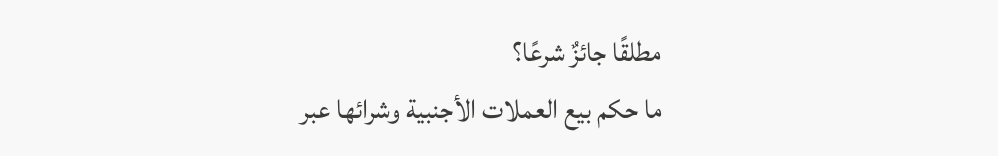مطلقًا جائزٌ شرعًا؟
ما حكم بيع العملات الأجنبية وشرائها عبر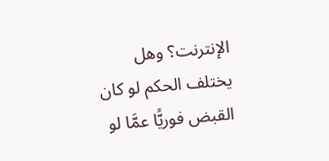الإنترنت؟ وهل يختلف الحكم لو كان القبض فوريًّا عمَّا لو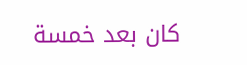كان بعد خمسة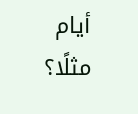أيام مثلًا؟